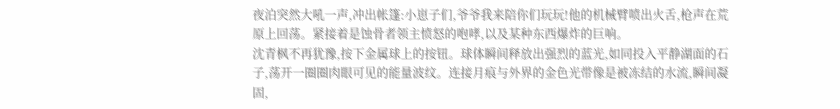夜泊突然大吼一声,冲出帐篷:小崽子们,爷爷我来陪你们玩玩!他的机械臂喷出火舌,枪声在荒原上回荡。紧接着是蚀骨者领主愤怒的咆哮,以及某种东西爆炸的巨响。
沈青枫不再犹豫,按下金属球上的按钮。球体瞬间释放出强烈的蓝光,如同投入平静湖面的石子,荡开一圈圈肉眼可见的能量波纹。连接月痕与外界的金色光带像是被冻结的水流,瞬间凝固,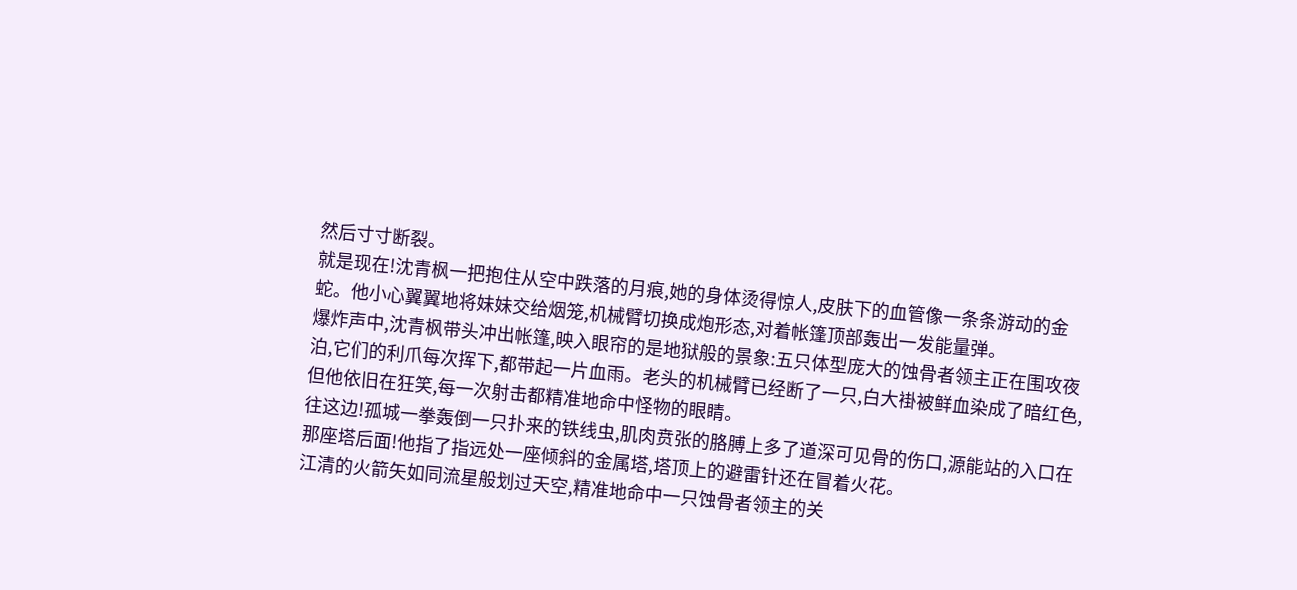然后寸寸断裂。
就是现在!沈青枫一把抱住从空中跌落的月痕,她的身体烫得惊人,皮肤下的血管像一条条游动的金蛇。他小心翼翼地将妹妹交给烟笼,机械臂切换成炮形态,对着帐篷顶部轰出一发能量弹。
爆炸声中,沈青枫带头冲出帐篷,映入眼帘的是地狱般的景象:五只体型庞大的蚀骨者领主正在围攻夜泊,它们的利爪每次挥下,都带起一片血雨。老头的机械臂已经断了一只,白大褂被鲜血染成了暗红色,但他依旧在狂笑,每一次射击都精准地命中怪物的眼睛。
往这边!孤城一拳轰倒一只扑来的铁线虫,肌肉贲张的胳膊上多了道深可见骨的伤口,源能站的入口在那座塔后面!他指了指远处一座倾斜的金属塔,塔顶上的避雷针还在冒着火花。
江清的火箭矢如同流星般划过天空,精准地命中一只蚀骨者领主的关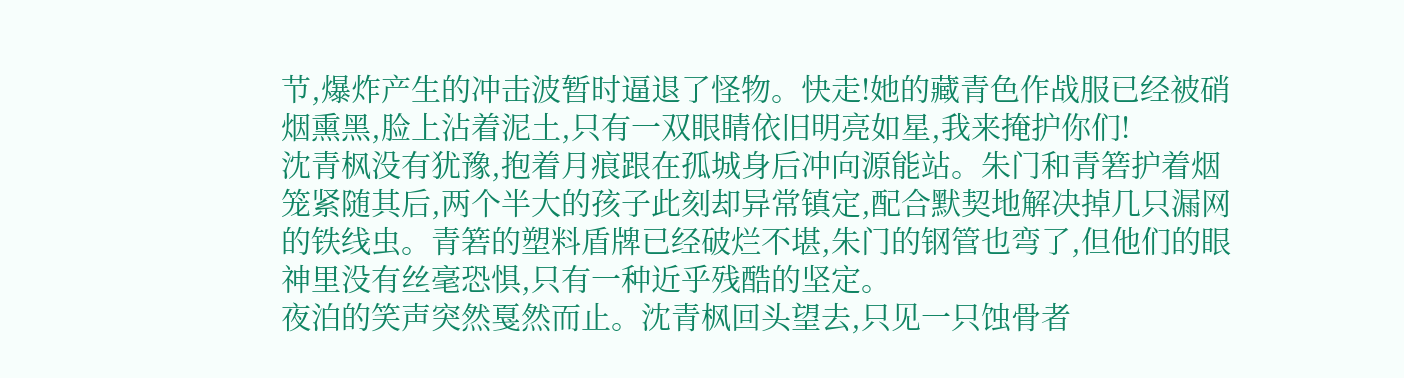节,爆炸产生的冲击波暂时逼退了怪物。快走!她的藏青色作战服已经被硝烟熏黑,脸上沾着泥土,只有一双眼睛依旧明亮如星,我来掩护你们!
沈青枫没有犹豫,抱着月痕跟在孤城身后冲向源能站。朱门和青箬护着烟笼紧随其后,两个半大的孩子此刻却异常镇定,配合默契地解决掉几只漏网的铁线虫。青箬的塑料盾牌已经破烂不堪,朱门的钢管也弯了,但他们的眼神里没有丝毫恐惧,只有一种近乎残酷的坚定。
夜泊的笑声突然戛然而止。沈青枫回头望去,只见一只蚀骨者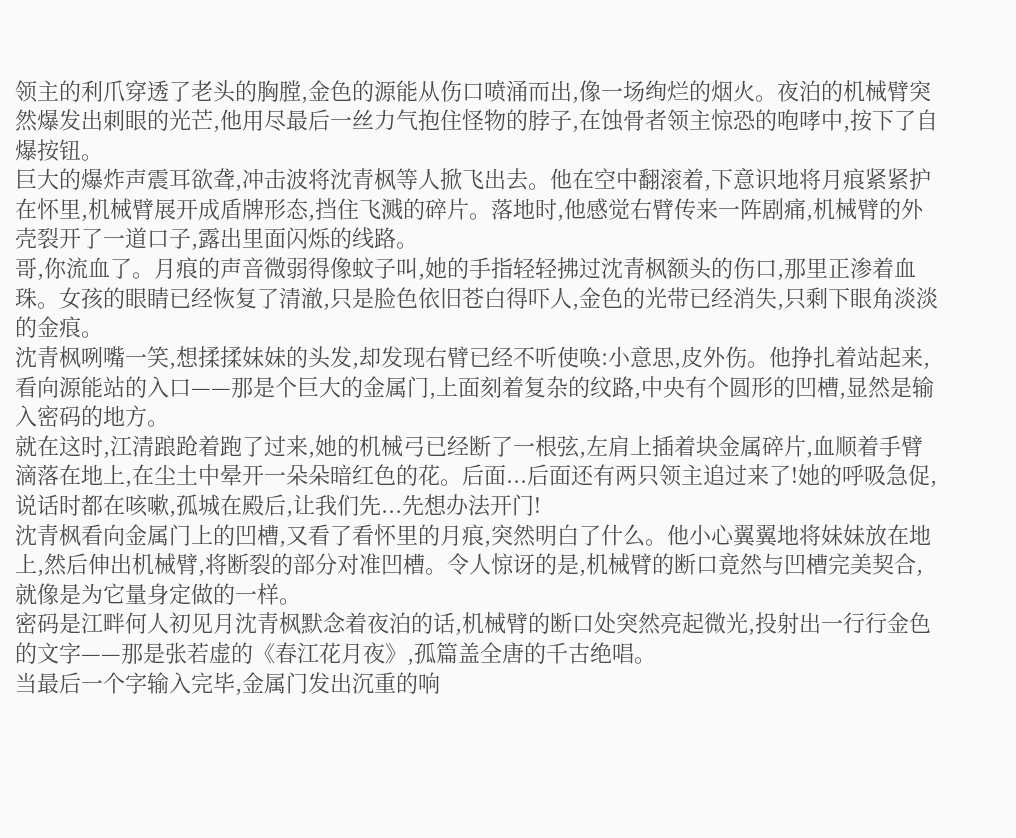领主的利爪穿透了老头的胸膛,金色的源能从伤口喷涌而出,像一场绚烂的烟火。夜泊的机械臂突然爆发出刺眼的光芒,他用尽最后一丝力气抱住怪物的脖子,在蚀骨者领主惊恐的咆哮中,按下了自爆按钮。
巨大的爆炸声震耳欲聋,冲击波将沈青枫等人掀飞出去。他在空中翻滚着,下意识地将月痕紧紧护在怀里,机械臂展开成盾牌形态,挡住飞溅的碎片。落地时,他感觉右臂传来一阵剧痛,机械臂的外壳裂开了一道口子,露出里面闪烁的线路。
哥,你流血了。月痕的声音微弱得像蚊子叫,她的手指轻轻拂过沈青枫额头的伤口,那里正渗着血珠。女孩的眼睛已经恢复了清澈,只是脸色依旧苍白得吓人,金色的光带已经消失,只剩下眼角淡淡的金痕。
沈青枫咧嘴一笑,想揉揉妹妹的头发,却发现右臂已经不听使唤:小意思,皮外伤。他挣扎着站起来,看向源能站的入口——那是个巨大的金属门,上面刻着复杂的纹路,中央有个圆形的凹槽,显然是输入密码的地方。
就在这时,江清踉跄着跑了过来,她的机械弓已经断了一根弦,左肩上插着块金属碎片,血顺着手臂滴落在地上,在尘土中晕开一朵朵暗红色的花。后面...后面还有两只领主追过来了!她的呼吸急促,说话时都在咳嗽,孤城在殿后,让我们先...先想办法开门!
沈青枫看向金属门上的凹槽,又看了看怀里的月痕,突然明白了什么。他小心翼翼地将妹妹放在地上,然后伸出机械臂,将断裂的部分对准凹槽。令人惊讶的是,机械臂的断口竟然与凹槽完美契合,就像是为它量身定做的一样。
密码是江畔何人初见月沈青枫默念着夜泊的话,机械臂的断口处突然亮起微光,投射出一行行金色的文字——那是张若虚的《春江花月夜》,孤篇盖全唐的千古绝唱。
当最后一个字输入完毕,金属门发出沉重的响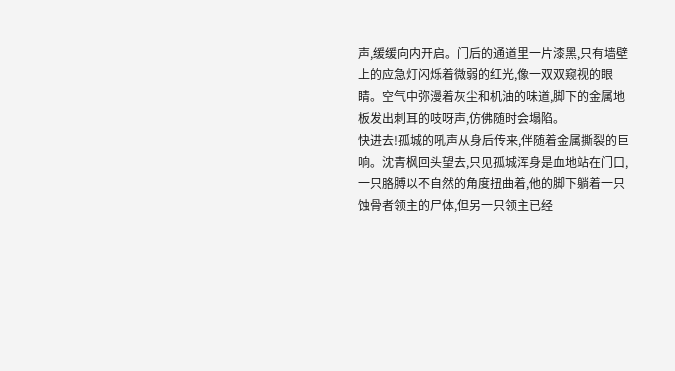声,缓缓向内开启。门后的通道里一片漆黑,只有墙壁上的应急灯闪烁着微弱的红光,像一双双窥视的眼睛。空气中弥漫着灰尘和机油的味道,脚下的金属地板发出刺耳的吱呀声,仿佛随时会塌陷。
快进去!孤城的吼声从身后传来,伴随着金属撕裂的巨响。沈青枫回头望去,只见孤城浑身是血地站在门口,一只胳膊以不自然的角度扭曲着,他的脚下躺着一只蚀骨者领主的尸体,但另一只领主已经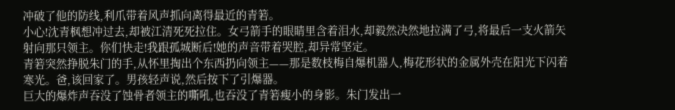冲破了他的防线,利爪带着风声抓向离得最近的青箬。
小心!沈青枫想冲过去,却被江清死死拉住。女弓箭手的眼睛里含着泪水,却毅然决然地拉满了弓,将最后一支火箭矢射向那只领主。你们快走!我跟孤城断后!她的声音带着哭腔,却异常坚定。
青箬突然挣脱朱门的手,从怀里掏出个东西扔向领主——那是数枝梅自爆机器人,梅花形状的金属外壳在阳光下闪着寒光。爸,该回家了。男孩轻声说,然后按下了引爆器。
巨大的爆炸声吞没了蚀骨者领主的嘶吼,也吞没了青箬瘦小的身影。朱门发出一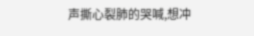声撕心裂肺的哭喊,想冲